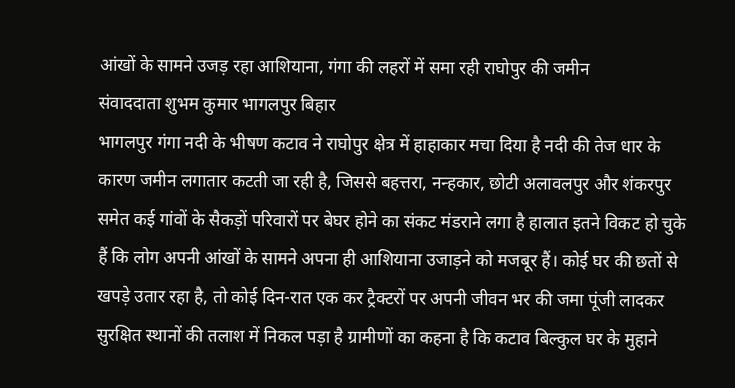आंखों के सामने उजड़ रहा आशियाना, गंगा की लहरों में समा रही राघोपुर की जमीन
संवाददाता शुभम कुमार भागलपुर बिहार
भागलपुर गंगा नदी के भीषण कटाव ने राघोपुर क्षेत्र में हाहाकार मचा दिया है नदी की तेज धार के कारण जमीन लगातार कटती जा रही है, जिससे बहत्तरा, नन्हकार, छोटी अलावलपुर और शंकरपुर समेत कई गांवों के सैकड़ों परिवारों पर बेघर होने का संकट मंडराने लगा है हालात इतने विकट हो चुके हैं कि लोग अपनी आंखों के सामने अपना ही आशियाना उजाड़ने को मजबूर हैं। कोई घर की छतों से खपड़े उतार रहा है, तो कोई दिन-रात एक कर ट्रैक्टरों पर अपनी जीवन भर की जमा पूंजी लादकर सुरक्षित स्थानों की तलाश में निकल पड़ा है ग्रामीणों का कहना है कि कटाव बिल्कुल घर के मुहाने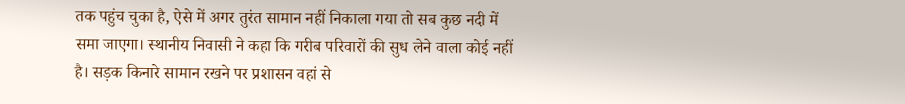तक पहुंच चुका है, ऐसे में अगर तुरंत सामान नहीं निकाला गया तो सब कुछ नदी में समा जाएगा। स्थानीय निवासी ने कहा कि गरीब परिवारों की सुध लेने वाला कोई नहीं है। सड़क किनारे सामान रखने पर प्रशासन वहां से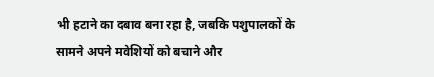भी हटाने का दबाव बना रहा है, जबकि पशुपालकों के सामने अपने मवेशियों को बचाने और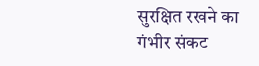सुरक्षित रखने का गंभीर संकट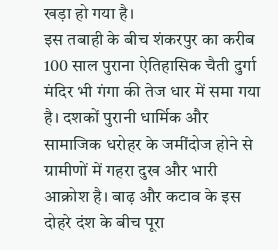खड़ा हो गया है।
इस तबाही के बीच शंकरपुर का करीब 100 साल पुराना ऐतिहासिक चैती दुर्गा मंदिर भी गंगा की तेज धार में समा गया है। दशकों पुरानी धार्मिक और सामाजिक धरोहर के जमींदोज होने से ग्रामीणों में गहरा दुख और भारी आक्रोश है। बाढ़ और कटाव के इस दोहरे दंश के बीच पूरा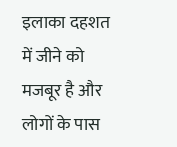इलाका दहशत में जीने को मजबूर है और लोगों के पास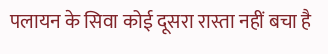पलायन के सिवा कोई दूसरा रास्ता नहीं बचा है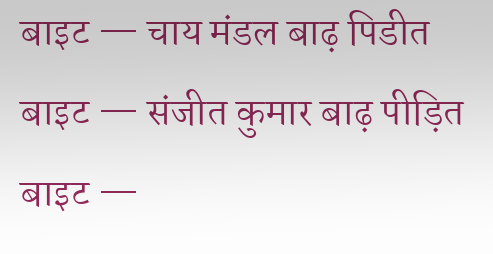बाइट — चाय मंडल बाढ़ पिडीत
बाइट — संजीत कुमार बाढ़ पीड़ित
बाइट —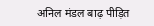अनिल मंडल बाढ़ पीड़ित